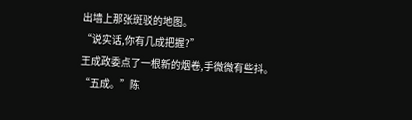出墙上那张斑驳的地图。
“说实话,你有几成把握?”
王成政委点了一根新的烟卷,手微微有些抖。
“五成。”陈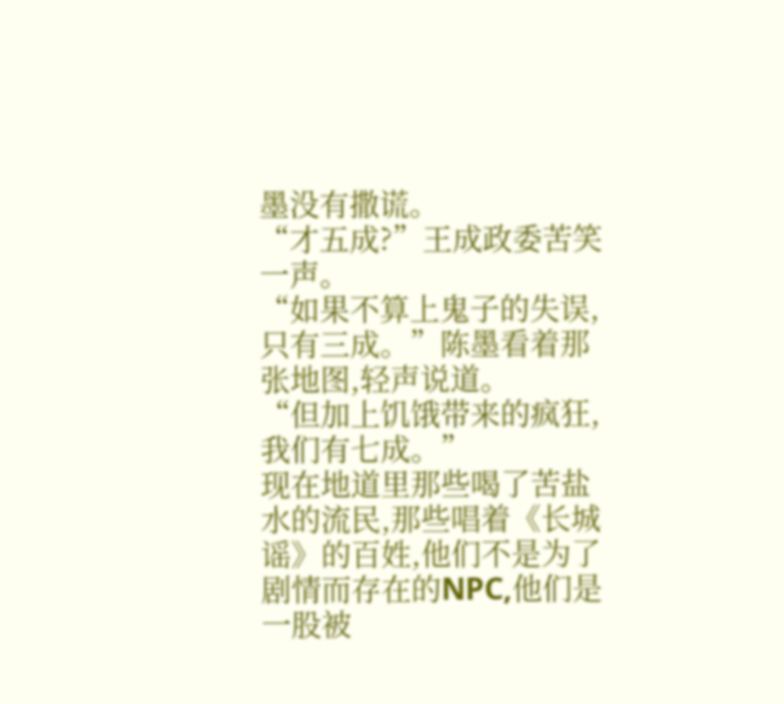墨没有撒谎。
“才五成?”王成政委苦笑一声。
“如果不算上鬼子的失误,只有三成。”陈墨看着那张地图,轻声说道。
“但加上饥饿带来的疯狂,我们有七成。”
现在地道里那些喝了苦盐水的流民,那些唱着《长城谣》的百姓,他们不是为了剧情而存在的NPC,他们是一股被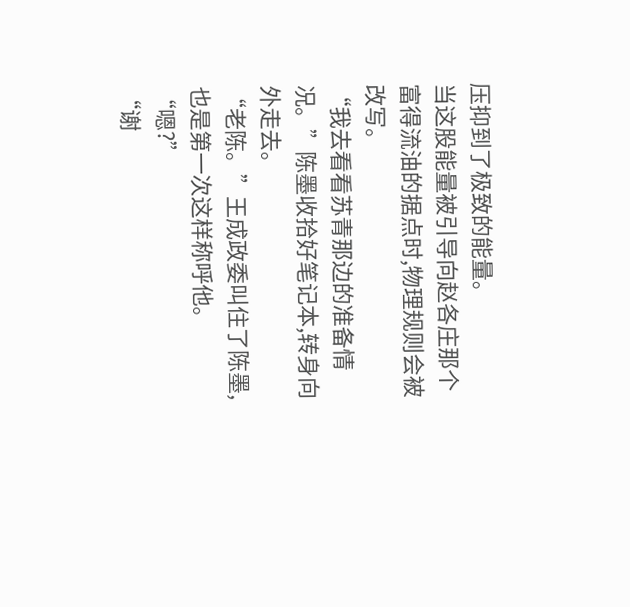压抑到了极致的能量。
当这股能量被引导向赵各庄那个富得流油的据点时,物理规则会被改写。
“我去看看苏青那边的准备情况。”陈墨收拾好笔记本,转身向外走去。
“老陈。”王成政委叫住了陈墨,也是第一次这样称呼他。
“嗯?”
“谢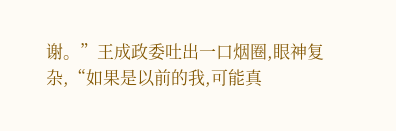谢。”王成政委吐出一口烟圈,眼神复杂,“如果是以前的我,可能真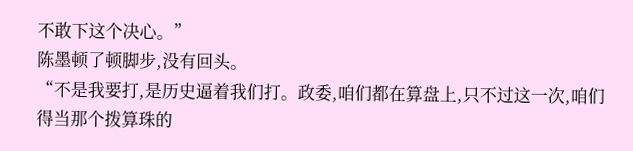不敢下这个决心。”
陈墨顿了顿脚步,没有回头。
“不是我要打,是历史逼着我们打。政委,咱们都在算盘上,只不过这一次,咱们得当那个拨算珠的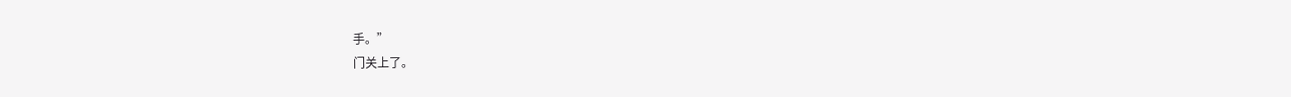手。”
门关上了。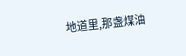地道里,那盏煤油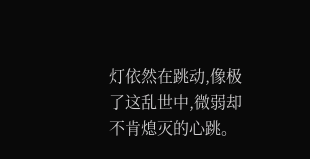灯依然在跳动,像极了这乱世中,微弱却不肯熄灭的心跳。